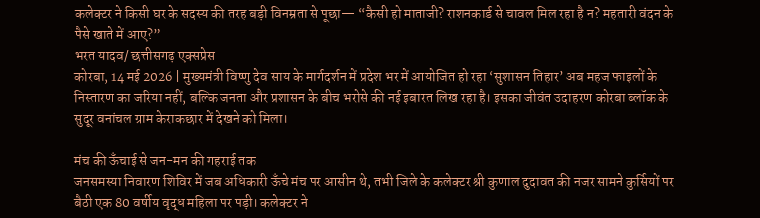कलेक्टर ने किसी घर के सदस्य की तरह बड़ी विनम्रता से पूछा— “कैसी हो माताजी? राशनकार्ड से चावल मिल रहा है न? महतारी वंदन के पैसे खाते में आए?”
भरत यादव/ छत्तीसगढ़ एक्सप्रेस
कोरबा, 14 मई 2026 | मुख्यमंत्री विष्णु देव साय के मार्गदर्शन में प्रदेश भर में आयोजित हो रहा ‘सुशासन तिहार’ अब महज फाइलों के निस्तारण का जरिया नहीं, बल्कि जनता और प्रशासन के बीच भरोसे की नई इबारत लिख रहा है। इसका जीवंत उदाहरण कोरबा ब्लॉक के सुदूर वनांचल ग्राम केराकछार में देखने को मिला।

मंच की ऊँचाई से जन-मन की गहराई तक
जनसमस्या निवारण शिविर में जब अधिकारी ऊँचे मंच पर आसीन थे, तभी जिले के कलेक्टर श्री कुणाल दुदावत की नजर सामने कुर्सियों पर बैठी एक 80 वर्षीय वृद्ध महिला पर पड़ी। कलेक्टर ने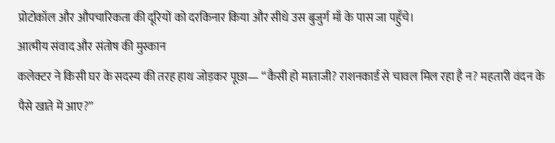प्रोटोकॉल और औपचारिकता की दूरियों को दरकिनार किया और सीधे उस बुजुर्ग माँ के पास जा पहुँचे।
आत्मीय संवाद और संतोष की मुस्कान
कलेक्टर ने किसी घर के सदस्य की तरह हाथ जोड़कर पूछा— “कैसी हो माताजी? राशनकार्ड से चावल मिल रहा है न? महतारी वंदन के पैसे खाते में आए?”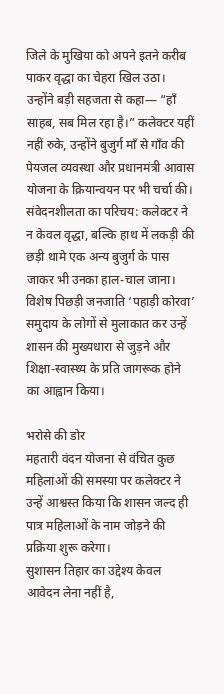जिले के मुखिया को अपने इतने करीब पाकर वृद्धा का चेहरा खिल उठा। उन्होंने बड़ी सहजता से कहा— “हाँ साहब, सब मिल रहा है।” कलेक्टर यहीं नहीं रुके, उन्होंने बुजुर्ग माँ से गाँव की पेयजल व्यवस्था और प्रधानमंत्री आवास योजना के क्रियान्वयन पर भी चर्चा की।
संवेदनशीलता का परिचय: कलेक्टर ने न केवल वृद्धा, बल्कि हाथ में लकड़ी की छड़ी थामे एक अन्य बुजुर्ग के पास जाकर भी उनका हाल-चाल जाना। विशेष पिछड़ी जनजाति ‘पहाड़ी कोरवा’ समुदाय के लोगों से मुलाकात कर उन्हें शासन की मुख्यधारा से जुड़ने और शिक्षा-स्वास्थ्य के प्रति जागरूक होने का आह्वान किया।

भरोसे की डोर
महतारी वंदन योजना से वंचित कुछ महिलाओं की समस्या पर कलेक्टर ने उन्हें आश्वस्त किया कि शासन जल्द ही पात्र महिलाओं के नाम जोड़ने की प्रक्रिया शुरू करेगा।
सुशासन तिहार का उद्देश्य केवल आवेदन लेना नहीं है,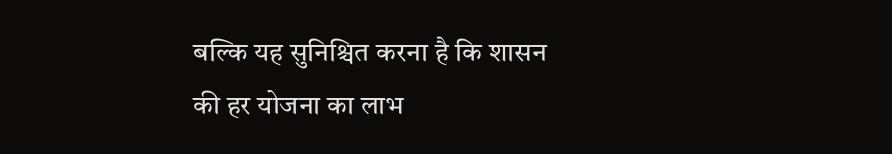बल्कि यह सुनिश्चित करना है कि शासन की हर योजना का लाभ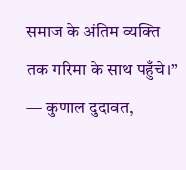समाज के अंतिम व्यक्ति तक गरिमा के साथ पहुँचे।”
— कुणाल दुदावत,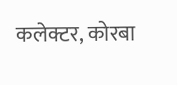कलेक्टर, कोरबा